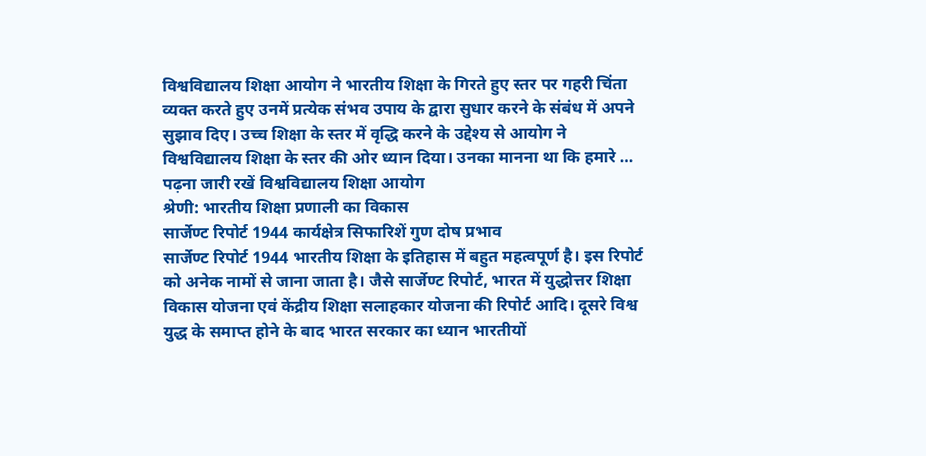विश्वविद्यालय शिक्षा आयोग ने भारतीय शिक्षा के गिरते हुए स्तर पर गहरी चिंता व्यक्त करते हुए उनमें प्रत्येक संभव उपाय के द्वारा सुधार करने के संबंध में अपने सुझाव दिए। उच्च शिक्षा के स्तर में वृद्धि करने के उद्देश्य से आयोग ने विश्वविद्यालय शिक्षा के स्तर की ओर ध्यान दिया। उनका मानना था कि हमारे … पढ़ना जारी रखें विश्वविद्यालय शिक्षा आयोग
श्रेणी: भारतीय शिक्षा प्रणाली का विकास
सार्जेण्ट रिपोर्ट 1944 कार्यक्षेत्र सिफारिशें गुण दोष प्रभाव
सार्जेण्ट रिपोर्ट 1944 भारतीय शिक्षा के इतिहास में बहुत महत्वपूर्ण है। इस रिपोर्ट को अनेक नामों से जाना जाता है। जैसे सार्जेण्ट रिपोर्ट, भारत में युद्धोत्तर शिक्षा विकास योजना एवं केंद्रीय शिक्षा सलाहकार योजना की रिपोर्ट आदि। दूसरे विश्व युद्ध के समाप्त होने के बाद भारत सरकार का ध्यान भारतीयों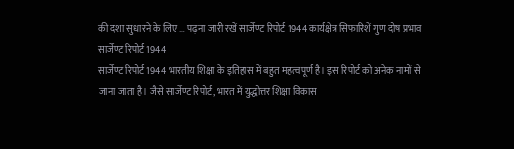की दशा सुधारने के लिए … पढ़ना जारी रखें सार्जेण्ट रिपोर्ट 1944 कार्यक्षेत्र सिफारिशें गुण दोष प्रभाव
सार्जेण्ट रिपोर्ट 1944
सार्जेण्ट रिपोर्ट 1944 भारतीय शिक्षा के इतिहास में बहुत महत्वपूर्ण है। इस रिपोर्ट को अनेक नामों से जाना जाता है। जैसे सार्जेण्ट रिपोर्ट, भारत में युद्धोत्तर शिक्षा विकास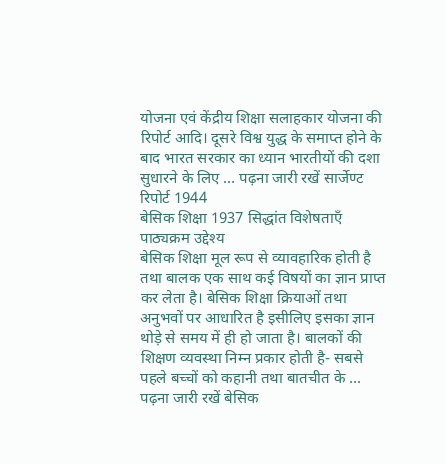योजना एवं केंद्रीय शिक्षा सलाहकार योजना की रिपोर्ट आदि। दूसरे विश्व युद्ध के समाप्त होने के बाद भारत सरकार का ध्यान भारतीयों की दशा सुधारने के लिए … पढ़ना जारी रखें सार्जेण्ट रिपोर्ट 1944
बेसिक शिक्षा 1937 सिद्धांत विशेषताएँ पाठ्यक्रम उद्देश्य
बेसिक शिक्षा मूल रूप से व्यावहारिक होती है तथा बालक एक साथ कई विषयों का ज्ञान प्राप्त कर लेता है। बेसिक शिक्षा क्रियाओं तथा अनुभवों पर आधारित है इसीलिए इसका ज्ञान थोड़े से समय में ही हो जाता है। बालकों की शिक्षण व्यवस्था निम्न प्रकार होती है- सबसे पहले बच्चों को कहानी तथा बातचीत के … पढ़ना जारी रखें बेसिक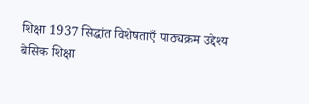शिक्षा 1937 सिद्धांत विशेषताएँ पाठ्यक्रम उद्देश्य
बेसिक शिक्षा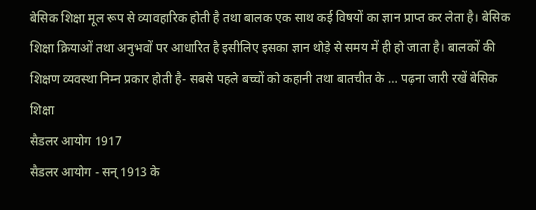बेसिक शिक्षा मूल रूप से व्यावहारिक होती है तथा बालक एक साथ कई विषयों का ज्ञान प्राप्त कर लेता है। बेसिक शिक्षा क्रियाओं तथा अनुभवों पर आधारित है इसीलिए इसका ज्ञान थोड़े से समय में ही हो जाता है। बालकों की शिक्षण व्यवस्था निम्न प्रकार होती है- सबसे पहले बच्चों को कहानी तथा बातचीत के … पढ़ना जारी रखें बेसिक शिक्षा
सैडलर आयोग 1917
सैडलर आयोग - सन् 1913 के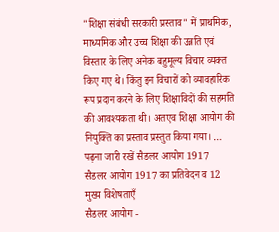"शिक्षा संबंधी सरकारी प्रस्ताव" में प्राथमिक, माध्यमिक और उच्च शिक्षा की उन्नति एवं विस्तार के लिए अनेक बहुमूल्य विचार व्यक्त किए गए थे। किंतु इन विचारों को व्यावहारिक रूप प्रदान करने के लिए शिक्षाविदों की सहमति की आवश्यकता थी। अतएव शिक्षा आयोग की नियुक्ति का प्रस्ताव प्रस्तुत किया गया। … पढ़ना जारी रखें सैडलर आयोग 1917
सैडलर आयोग 1917 का प्रतिवेदन व 12 मुख्य विशेषताएँ
सैडलर आयोग -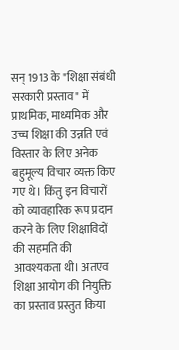सन् 1913 के "शिक्षा संबंधी सरकारी प्रस्ताव" में प्राथमिक, माध्यमिक और उच्च शिक्षा की उन्नति एवं विस्तार के लिए अनेक बहुमूल्य विचार व्यक्त किए गए थे। किंतु इन विचारों को व्यावहारिक रूप प्रदान करने के लिए शिक्षाविदों की सहमति की आवश्यकता थी। अतएव शिक्षा आयोग की नियुक्ति का प्रस्ताव प्रस्तुत किया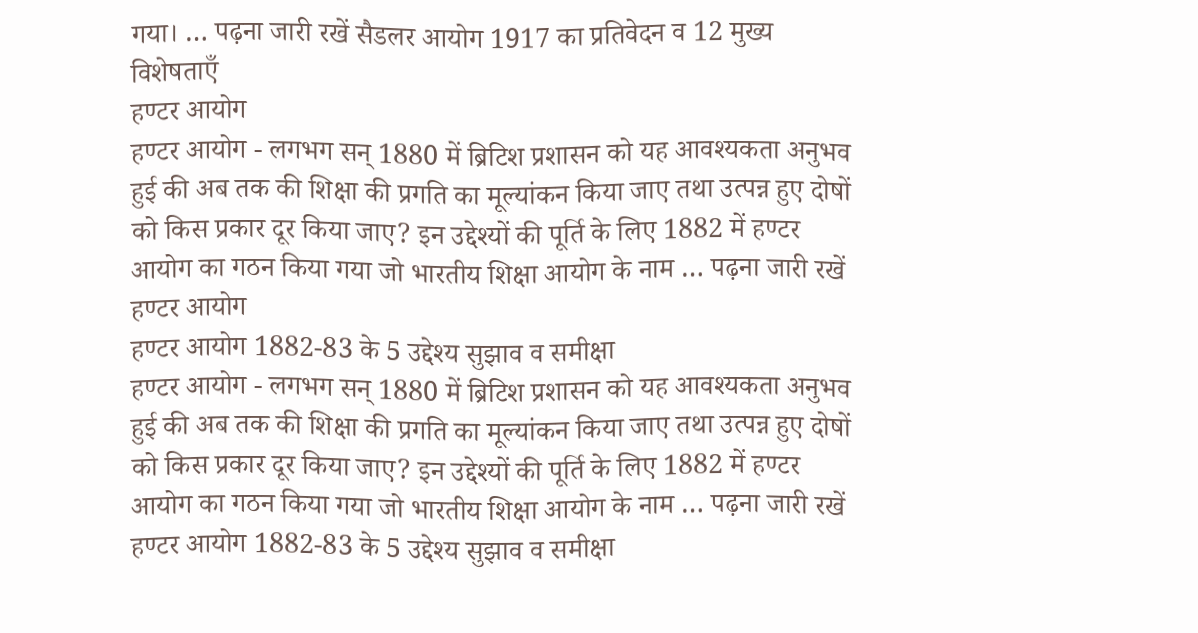गया। … पढ़ना जारी रखें सैडलर आयोग 1917 का प्रतिवेदन व 12 मुख्य विशेषताएँ
हण्टर आयोग
हण्टर आयोग - लगभग सन् 1880 में ब्रिटिश प्रशासन को यह आवश्यकता अनुभव हुई की अब तक की शिक्षा की प्रगति का मूल्यांकन किया जाए तथा उत्पन्न हुए दोषों को किस प्रकार दूर किया जाए? इन उद्देश्यों की पूर्ति के लिए 1882 में हण्टर आयोग का गठन किया गया जो भारतीय शिक्षा आयोग के नाम … पढ़ना जारी रखें हण्टर आयोग
हण्टर आयोग 1882-83 के 5 उद्देश्य सुझाव व समीक्षा
हण्टर आयोग - लगभग सन् 1880 में ब्रिटिश प्रशासन को यह आवश्यकता अनुभव हुई की अब तक की शिक्षा की प्रगति का मूल्यांकन किया जाए तथा उत्पन्न हुए दोषों को किस प्रकार दूर किया जाए? इन उद्देश्यों की पूर्ति के लिए 1882 में हण्टर आयोग का गठन किया गया जो भारतीय शिक्षा आयोग के नाम … पढ़ना जारी रखें हण्टर आयोग 1882-83 के 5 उद्देश्य सुझाव व समीक्षा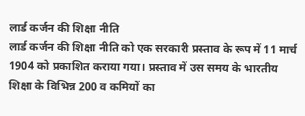लार्ड कर्जन की शिक्षा नीति
लार्ड कर्जन की शिक्षा नीति को एक सरकारी प्रस्ताव के रूप में 11 मार्च 1904 को प्रकाशित कराया गया। प्रस्ताव में उस समय के भारतीय शिक्षा के विभिन्न 200 व कमियों का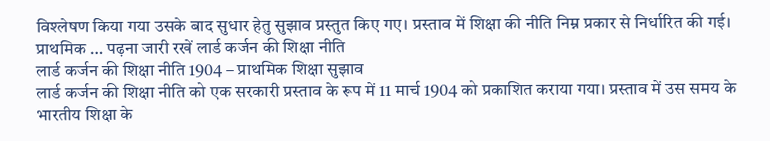विश्लेषण किया गया उसके बाद सुधार हेतु सुझाव प्रस्तुत किए गए। प्रस्ताव में शिक्षा की नीति निम्न प्रकार से निर्धारित की गई। प्राथमिक … पढ़ना जारी रखें लार्ड कर्जन की शिक्षा नीति
लार्ड कर्जन की शिक्षा नीति 1904 – प्राथमिक शिक्षा सुझाव
लार्ड कर्जन की शिक्षा नीति को एक सरकारी प्रस्ताव के रूप में 11 मार्च 1904 को प्रकाशित कराया गया। प्रस्ताव में उस समय के भारतीय शिक्षा के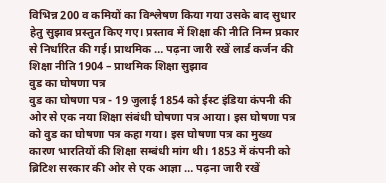विभिन्न 200 व कमियों का विश्लेषण किया गया उसके बाद सुधार हेतु सुझाव प्रस्तुत किए गए। प्रस्ताव में शिक्षा की नीति निम्न प्रकार से निर्धारित की गई। प्राथमिक … पढ़ना जारी रखें लार्ड कर्जन की शिक्षा नीति 1904 – प्राथमिक शिक्षा सुझाव
वुड का घोषणा पत्र
वुड का घोषणा पत्र - 19 जुलाई 1854 को ईस्ट इंडिया कंपनी की ओर से एक नया शिक्षा संबंधी घोषणा पत्र आया। इस घोषणा पत्र को वुड का घोषणा पत्र कहा गया। इस घोषणा पत्र का मुख्य कारण भारतियों की शिक्षा सम्बंधी मांग थी। 1853 में कंपनी को ब्रिटिश सरकार की ओर से एक आज्ञा … पढ़ना जारी रखें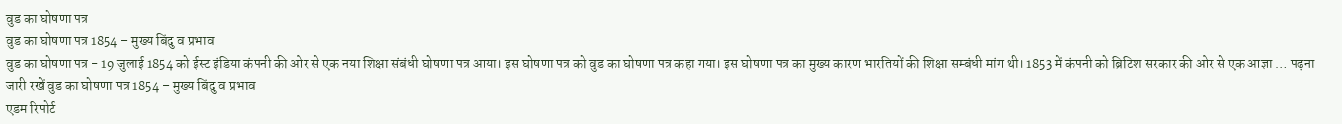वुड का घोषणा पत्र
वुड का घोषणा पत्र 1854 – मुख्य बिंदु व प्रभाव
वुड का घोषणा पत्र - 19 जुलाई 1854 को ईस्ट इंडिया कंपनी की ओर से एक नया शिक्षा संबंधी घोषणा पत्र आया। इस घोषणा पत्र को वुड का घोषणा पत्र कहा गया। इस घोषणा पत्र का मुख्य कारण भारतियों की शिक्षा सम्बंधी मांग थी। 1853 में कंपनी को ब्रिटिश सरकार की ओर से एक आज्ञा … पढ़ना जारी रखें वुड का घोषणा पत्र 1854 – मुख्य बिंदु व प्रभाव
एडम रिपोर्ट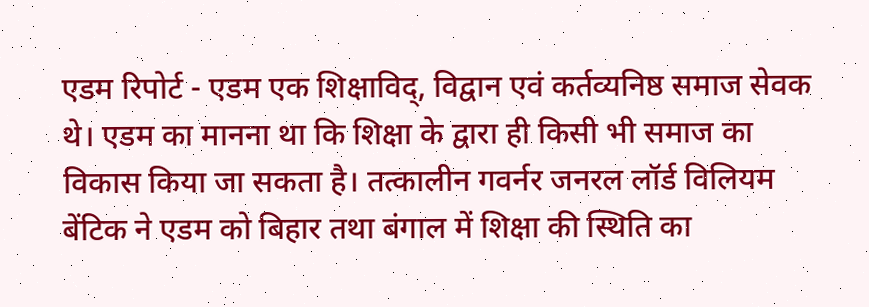एडम रिपोर्ट - एडम एक शिक्षाविद्, विद्वान एवं कर्तव्यनिष्ठ समाज सेवक थे। एडम का मानना था कि शिक्षा के द्वारा ही किसी भी समाज का विकास किया जा सकता है। तत्कालीन गवर्नर जनरल लॉर्ड विलियम बेंटिक ने एडम को बिहार तथा बंगाल में शिक्षा की स्थिति का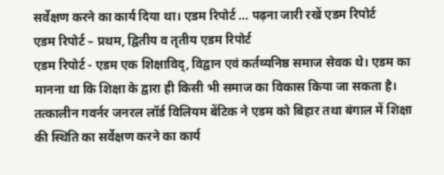सर्वेक्षण करने का कार्य दिया था। एडम रिपोर्ट … पढ़ना जारी रखें एडम रिपोर्ट
एडम रिपोर्ट – प्रथम, द्वितीय व तृतीय एडम रिपोर्ट
एडम रिपोर्ट - एडम एक शिक्षाविद्, विद्वान एवं कर्तव्यनिष्ठ समाज सेवक थे। एडम का मानना था कि शिक्षा के द्वारा ही किसी भी समाज का विकास किया जा सकता है। तत्कालीन गवर्नर जनरल लॉर्ड विलियम बेंटिक ने एडम को बिहार तथा बंगाल में शिक्षा की स्थिति का सर्वेक्षण करने का कार्य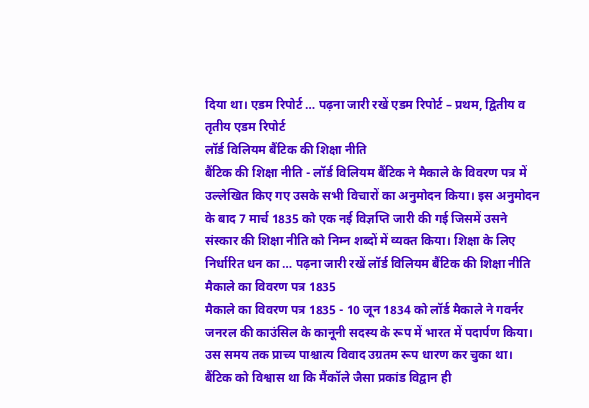दिया था। एडम रिपोर्ट … पढ़ना जारी रखें एडम रिपोर्ट – प्रथम, द्वितीय व तृतीय एडम रिपोर्ट
लॉर्ड विलियम बैंटिक की शिक्षा नीति
बैंटिक की शिक्षा नीति - लॉर्ड विलियम बैंटिक ने मैकाले के विवरण पत्र में उल्लेखित किए गए उसके सभी विचारों का अनुमोदन किया। इस अनुमोदन के बाद 7 मार्च 1835 को एक नई विज्ञप्ति जारी की गई जिसमें उसने संस्कार की शिक्षा नीति को निम्न शब्दों में व्यक्त किया। शिक्षा के लिए निर्धारित धन का … पढ़ना जारी रखें लॉर्ड विलियम बैंटिक की शिक्षा नीति
मैकाले का विवरण पत्र 1835
मैकाले का विवरण पत्र 1835 - 10 जून 1834 को लॉर्ड मैकाले ने गवर्नर जनरल की काउंसिल के कानूनी सदस्य के रूप में भारत में पदार्पण किया। उस समय तक प्राच्य पाश्चात्य विवाद उग्रतम रूप धारण कर चुका था। बैंटिक को विश्वास था कि मैंकॉले जैसा प्रकांड विद्वान ही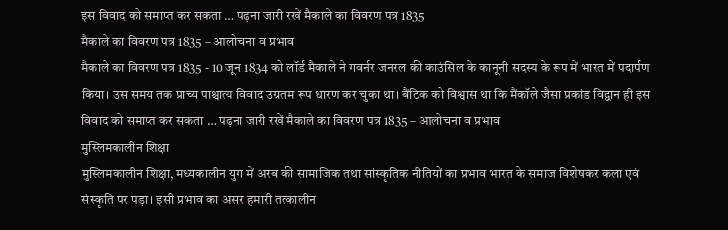इस विवाद को समाप्त कर सकता … पढ़ना जारी रखें मैकाले का विवरण पत्र 1835
मैकाले का विवरण पत्र 1835 – आलोचना व प्रभाव
मैकाले का विवरण पत्र 1835 - 10 जून 1834 को लॉर्ड मैकाले ने गवर्नर जनरल की काउंसिल के कानूनी सदस्य के रूप में भारत में पदार्पण किया। उस समय तक प्राच्य पाश्चात्य विवाद उग्रतम रूप धारण कर चुका था। बैंटिक को विश्वास था कि मैंकॉले जैसा प्रकांड विद्वान ही इस विवाद को समाप्त कर सकता … पढ़ना जारी रखें मैकाले का विवरण पत्र 1835 – आलोचना व प्रभाव
मुस्लिमकालीन शिक्षा
मुस्लिमकालीन शिक्षा, मध्यकालीन युग में अरब की सामाजिक तथा सांस्कृतिक नीतियों का प्रभाव भारत के समाज विशेषकर कला एवं संस्कृति पर पड़ा। इसी प्रभाव का असर हमारी तत्कालीन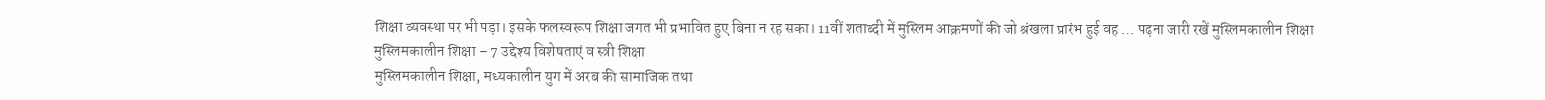शिक्षा व्यवस्था पर भी पड़ा। इसके फलस्वरूप शिक्षा जगत भी प्रभावित हुए बिना न रह सका। 11वीं शताब्दी में मुस्लिम आक्रमणों की जो श्रंखला प्रारंभ हुई वह … पढ़ना जारी रखें मुस्लिमकालीन शिक्षा
मुस्लिमकालीन शिक्षा – 7 उद्देश्य विशेषताएं व स्त्री शिक्षा
मुस्लिमकालीन शिक्षा, मध्यकालीन युग में अरब की सामाजिक तथा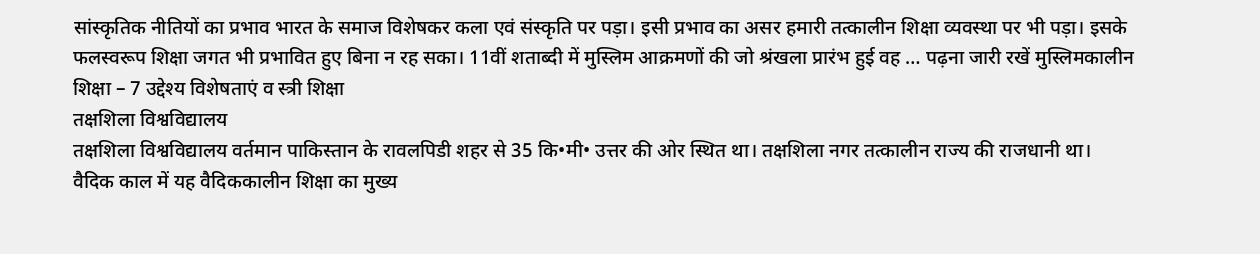सांस्कृतिक नीतियों का प्रभाव भारत के समाज विशेषकर कला एवं संस्कृति पर पड़ा। इसी प्रभाव का असर हमारी तत्कालीन शिक्षा व्यवस्था पर भी पड़ा। इसके फलस्वरूप शिक्षा जगत भी प्रभावित हुए बिना न रह सका। 11वीं शताब्दी में मुस्लिम आक्रमणों की जो श्रंखला प्रारंभ हुई वह … पढ़ना जारी रखें मुस्लिमकालीन शिक्षा – 7 उद्देश्य विशेषताएं व स्त्री शिक्षा
तक्षशिला विश्वविद्यालय
तक्षशिला विश्वविद्यालय वर्तमान पाकिस्तान के रावलपिडी शहर से 35 कि•मी• उत्तर की ओर स्थित था। तक्षशिला नगर तत्कालीन राज्य की राजधानी था। वैदिक काल में यह वैदिककालीन शिक्षा का मुख्य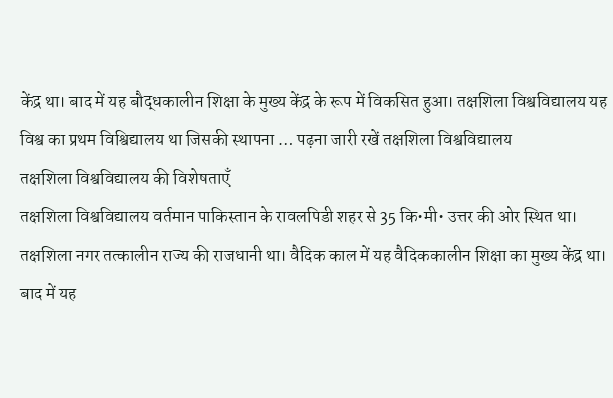केंद्र था। बाद में यह बौद्धकालीन शिक्षा के मुख्य केंद्र के रूप में विकसित हुआ। तक्षशिला विश्वविद्यालय यह विश्व का प्रथम विश्विद्यालय था जिसकी स्थापना … पढ़ना जारी रखें तक्षशिला विश्वविद्यालय
तक्षशिला विश्वविद्यालय की विशेषताएँ
तक्षशिला विश्वविद्यालय वर्तमान पाकिस्तान के रावलपिडी शहर से 35 कि•मी• उत्तर की ओर स्थित था। तक्षशिला नगर तत्कालीन राज्य की राजधानी था। वैदिक काल में यह वैदिककालीन शिक्षा का मुख्य केंद्र था। बाद में यह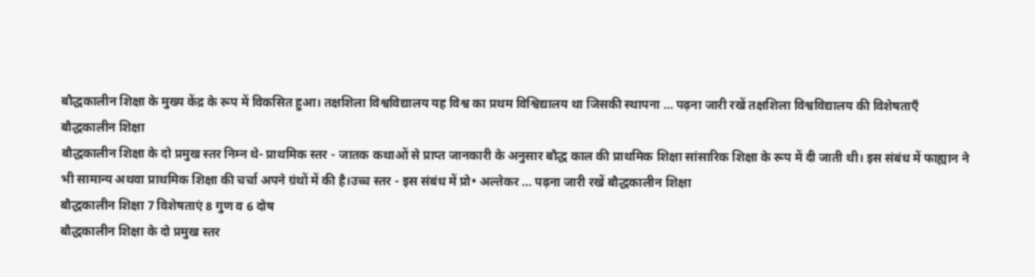बौद्धकालीन शिक्षा के मुख्य केंद्र के रूप में विकसित हुआ। तक्षशिला विश्वविद्यालय यह विश्व का प्रथम विश्विद्यालय था जिसकी स्थापना … पढ़ना जारी रखें तक्षशिला विश्वविद्यालय की विशेषताएँ
बौद्धकालीन शिक्षा
बौद्धकालीन शिक्षा के दो प्रमुख स्तर निम्न थे- प्राथमिक स्तर - जातक कथाओं से प्राप्त जानकारी के अनुसार बौद्ध काल की प्राथमिक शिक्षा सांसारिक शिक्षा के रूप में दी जाती थी। इस संबंध में फाह्यान ने भी सामान्य अथवा प्राथमिक शिक्षा की चर्चा अपने ग्रंथों में की है।उच्च स्तर - इस संबंध में प्रो• अल्तेकर … पढ़ना जारी रखें बौद्धकालीन शिक्षा
बौद्धकालीन शिक्षा 7 विशेषताएं 8 गुण व 6 दोष
बौद्धकालीन शिक्षा के दो प्रमुख स्तर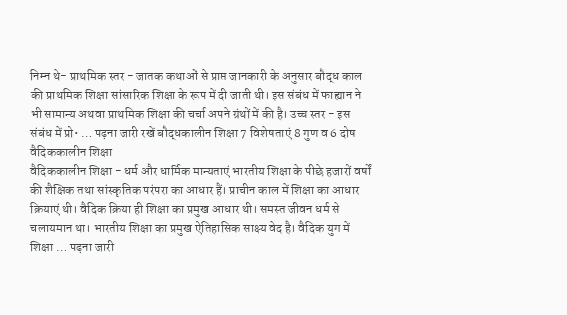निम्न थे- प्राथमिक स्तर - जातक कथाओं से प्राप्त जानकारी के अनुसार बौद्ध काल की प्राथमिक शिक्षा सांसारिक शिक्षा के रूप में दी जाती थी। इस संबंध में फाह्यान ने भी सामान्य अथवा प्राथमिक शिक्षा की चर्चा अपने ग्रंथों में की है। उच्च स्तर - इस संबंध में प्रो• … पढ़ना जारी रखें बौद्धकालीन शिक्षा 7 विशेषताएं 8 गुण व 6 दोष
वैदिककालीन शिक्षा
वैदिककालीन शिक्षा - धर्म और धार्मिक मान्यताएं भारतीय शिक्षा के पीछे हजारों वर्षों की शैक्षिक तथा सांस्कृतिक परंपरा का आधार हैं। प्राचीन काल में शिक्षा का आधार क्रियाएं थी। वैदिक क्रिया ही शिक्षा का प्रमुख आधार थी। समस्त जीवन धर्म से चलायमान था। भारतीय शिक्षा का प्रमुख ऐतिहासिक साक्ष्य वेद है। वैदिक युग में शिक्षा … पढ़ना जारी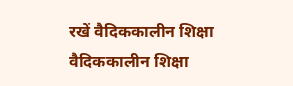रखें वैदिककालीन शिक्षा
वैदिककालीन शिक्षा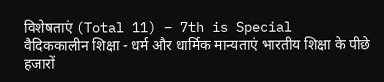विशेषताएं (Total 11) – 7th is Special
वैदिककालीन शिक्षा - धर्म और धार्मिक मान्यताएं भारतीय शिक्षा के पीछे हजारों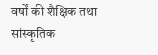वर्षों की शैक्षिक तथा सांस्कृतिक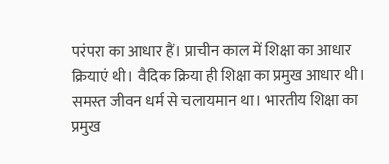परंपरा का आधार हैं। प्राचीन काल में शिक्षा का आधार क्रियाएं थी। वैदिक क्रिया ही शिक्षा का प्रमुख आधार थी। समस्त जीवन धर्म से चलायमान था। भारतीय शिक्षा का प्रमुख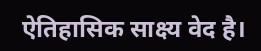ऐतिहासिक साक्ष्य वेद है।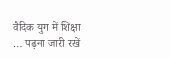वैदिक युग में शिक्षा … पढ़ना जारी रखें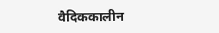वैदिककालीन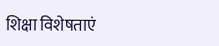शिक्षा विशेषताएं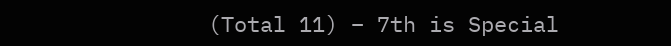(Total 11) – 7th is Special